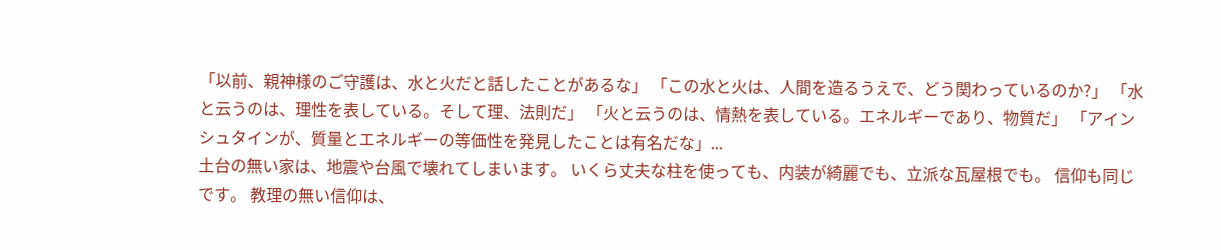「以前、親神様のご守護は、水と火だと話したことがあるな」 「この水と火は、人間を造るうえで、どう関わっているのか?」 「水と云うのは、理性を表している。そして理、法則だ」 「火と云うのは、情熱を表している。エネルギーであり、物質だ」 「アインシュタインが、質量とエネルギーの等価性を発見したことは有名だな」...
土台の無い家は、地震や台風で壊れてしまいます。 いくら丈夫な柱を使っても、内装が綺麗でも、立派な瓦屋根でも。 信仰も同じです。 教理の無い信仰は、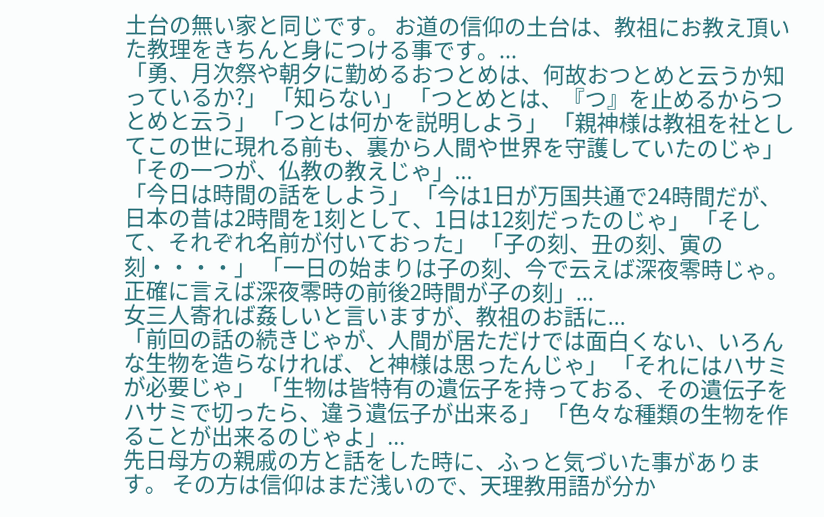土台の無い家と同じです。 お道の信仰の土台は、教祖にお教え頂いた教理をきちんと身につける事です。...
「勇、月次祭や朝夕に勤めるおつとめは、何故おつとめと云うか知っているか?」 「知らない」 「つとめとは、『つ』を止めるからつとめと云う」 「つとは何かを説明しよう」 「親神様は教祖を社としてこの世に現れる前も、裏から人間や世界を守護していたのじゃ」 「その一つが、仏教の教えじゃ」...
「今日は時間の話をしよう」 「今は1日が万国共通で24時間だが、日本の昔は2時間を1刻として、1日は12刻だったのじゃ」 「そして、それぞれ名前が付いておった」 「子の刻、丑の刻、寅の刻・・・・」 「一日の始まりは子の刻、今で云えば深夜零時じゃ。正確に言えば深夜零時の前後2時間が子の刻」...
女三人寄れば姦しいと言いますが、教祖のお話に...
「前回の話の続きじゃが、人間が居ただけでは面白くない、いろんな生物を造らなければ、と神様は思ったんじゃ」 「それにはハサミが必要じゃ」 「生物は皆特有の遺伝子を持っておる、その遺伝子をハサミで切ったら、違う遺伝子が出来る」 「色々な種類の生物を作ることが出来るのじゃよ」...
先日母方の親戚の方と話をした時に、ふっと気づいた事があります。 その方は信仰はまだ浅いので、天理教用語が分か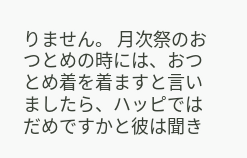りません。 月次祭のおつとめの時には、おつとめ着を着ますと言いましたら、ハッピではだめですかと彼は聞き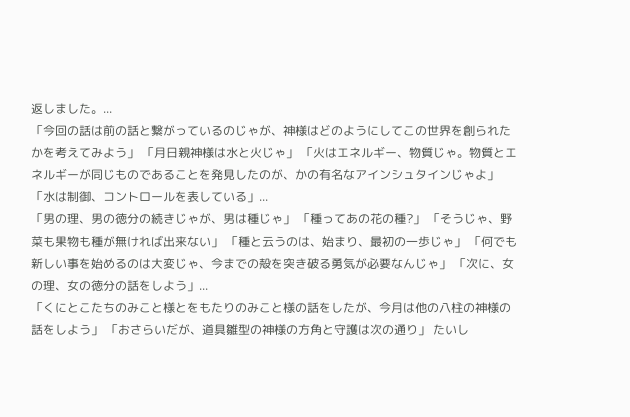返しました。...
「今回の話は前の話と繋がっているのじゃが、神様はどのようにしてこの世界を創られたかを考えてみよう」 「月日親神様は水と火じゃ」 「火はエネルギー、物質じゃ。物質とエネルギーが同じものであることを発見したのが、かの有名なアインシュタインじゃよ」 「水は制御、コントロールを表している」...
「男の理、男の徳分の続きじゃが、男は種じゃ」 「種ってあの花の種?」 「そうじゃ、野菜も果物も種が無ければ出来ない」 「種と云うのは、始まり、最初の一歩じゃ」 「何でも新しい事を始めるのは大変じゃ、今までの殻を突き破る勇気が必要なんじゃ」 「次に、女の理、女の徳分の話をしよう」...
「くにとこたちのみこと様とをもたりのみこと様の話をしたが、今月は他の八柱の神様の話をしよう」 「おさらいだが、道具雛型の神様の方角と守護は次の通り」 たいし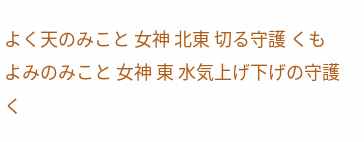よく天のみこと 女神 北東 切る守護 くもよみのみこと 女神 東 水気上げ下げの守護 く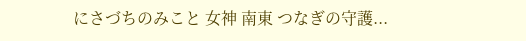にさづちのみこと 女神 南東 つなぎの守護...